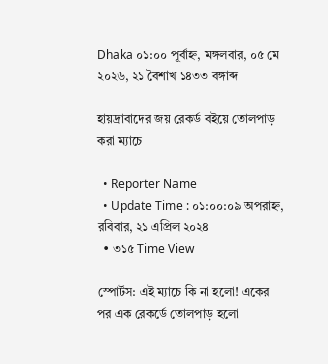Dhaka ০১:০০ পূর্বাহ্ন, মঙ্গলবার, ০৫ মে ২০২৬, ২১ বৈশাখ ১৪৩৩ বঙ্গাব্দ

হায়দ্রাবাদের জয় রেকর্ড বইয়ে তোলপাড় করা ম্যাচে

  • Reporter Name
  • Update Time : ০১:০০:০৯ অপরাহ্ন, রবিবার, ২১ এপ্রিল ২০২৪
  • ৩১৫ Time View

স্পোর্টস: এই ম্যাচে কি না হলো! একের পর এক রেকর্ডে তোলপাড় হলো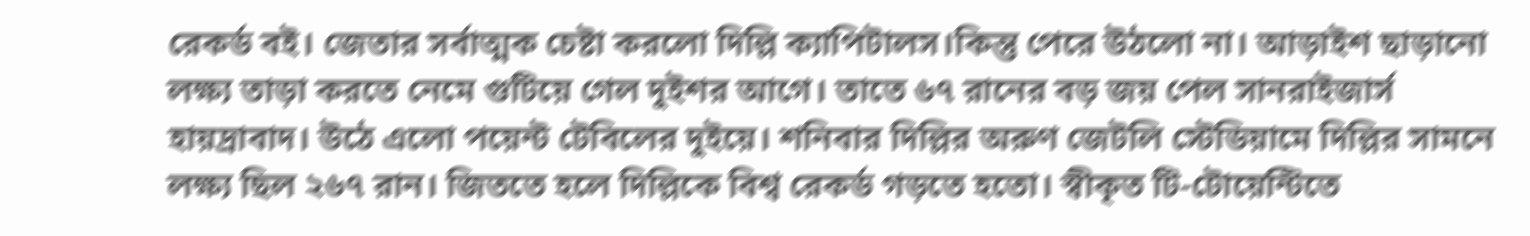রেকর্ড বই। জেতার সর্বাত্মক চেষ্টা করলো দিল্লি ক্যাপিটালস।কিন্তু পেরে উঠলো না। আড়াইশ ছাড়ানো লক্ষ্য তাড়া করতে নেমে গুটিয়ে গেল দুইশর আগে। তাতে ৬৭ রানের বড় জয় পেল সানরাইজার্স হায়দ্রাবাদ। উঠে এলো পয়েন্ট টেবিলের দুইয়ে। শনিবার দিল্লির অরুণ জেটলি স্টেডিয়ামে দিল্লির সামনে লক্ষ্য ছিল ২৬৭ রান। জিততে হলে দিল্লিকে বিশ্ব রেকর্ড গড়তে হতো। স্বীকৃত টি-টোয়েন্টিতে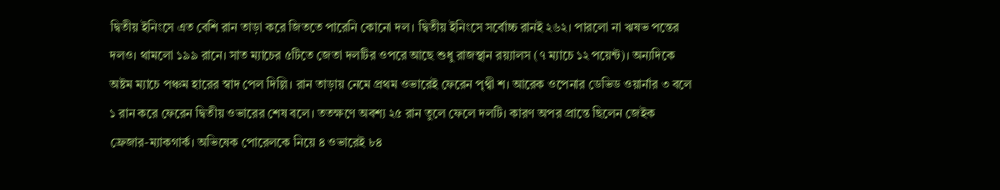দ্বিতীয় ইনিংসে এত বেশি রান তাড়া করে জিততে পারেনি কোনো দল। দ্বিতীয় ইনিংসে সর্বোচ্চ রানই ২৬২। পারলো না ঋষভ পন্তের দলও। থামলো ১৯৯ রানে। সাত ম্যাচের ৫টিতে জেতা দলটির ওপরে আছে শুধু রাজস্থান রয়্যালস (৭ ম্যাচে ১২ পয়েন্ট)। অন্যদিকে অষ্টম ম্যাচে পঞ্চম হারের স্বাদ পেল দিল্লি। রান তাড়ায় নেমে প্রথম ওভারেই ফেরেন পৃথ্বী শ। আরেক ওপেনার ডেভিড ওয়ার্নার ৩ বলে ১ রান করে ফেরেন দ্বিতীয় ওভারের শেষ বলে। ততক্ষণে অবশ্য ২৫ রান তুলে ফেলে দলটি। কারণ অপর প্রান্তে ছিলেন জেইক ফ্রেজার-ম্যাকগার্ক। অভিষেক পোরেলকে নিয়ে ৪ ওভারেই ৮৪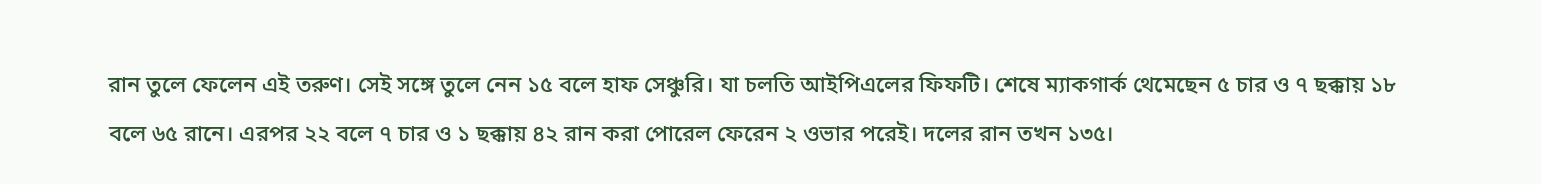রান তুলে ফেলেন এই তরুণ। সেই সঙ্গে তুলে নেন ১৫ বলে হাফ সেঞ্চুরি। যা চলতি আইপিএলের ফিফটি। শেষে ম্যাকগার্ক থেমেছেন ৫ চার ও ৭ ছক্কায় ১৮ বলে ৬৫ রানে। এরপর ২২ বলে ৭ চার ও ১ ছক্কায় ৪২ রান করা পোরেল ফেরেন ২ ওভার পরেই। দলের রান তখন ১৩৫।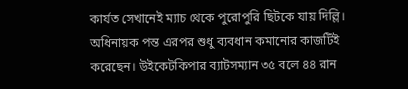কার্যত সেখানেই ম্যাচ থেকে পুরোপুরি ছিটকে যায় দিল্লি। অধিনায়ক পন্ত এরপর শুধু ব্যবধান কমানোর কাজটিই করেছেন। উইকেটকিপার ব্যাটসম্যান ৩৫ বলে ৪৪ রান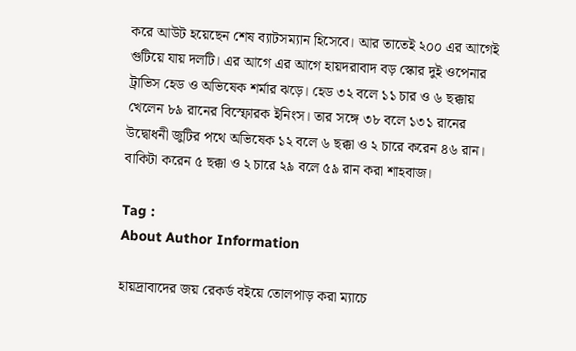করে আউট হয়েছেন শেষ ব্যাটসম্যান হিসেবে। আর তাতেই ২০০ এর আগেই গুটিয়ে যায় দলটি। এর আগে এর আগে হায়দরাবাদ বড় স্কোর দুই ওপেনার ট্রাভিস হেড ও অভিষেক শর্মার ঝড়ে। হেড ৩২ বলে ১১ চার ও ৬ ছক্কায় খেলেন ৮৯ রানের বিস্ফোরক ইনিংস। তার সঙ্গে ৩৮ বলে ১৩১ রানের উদ্বোধনী জুটির পথে অভিষেক ১২ বলে ৬ ছক্কা ও ২ চারে করেন ৪৬ রান। বাকিটা করেন ৫ ছক্কা ও ২ চারে ২৯ বলে ৫৯ রান করা শাহবাজ।

Tag :
About Author Information

হায়দ্রাবাদের জয় রেকর্ড বইয়ে তোলপাড় করা ম্যাচে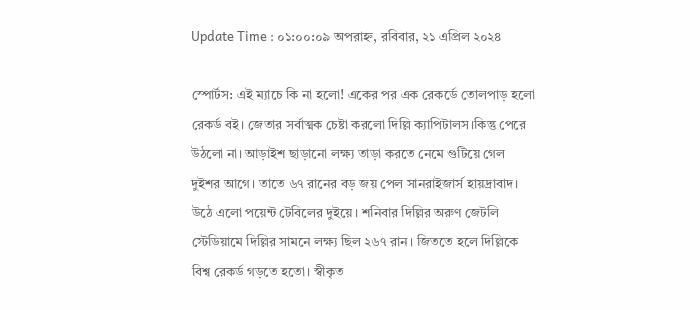Update Time : ০১:০০:০৯ অপরাহ্ন, রবিবার, ২১ এপ্রিল ২০২৪

স্পোর্টস: এই ম্যাচে কি না হলো! একের পর এক রেকর্ডে তোলপাড় হলো রেকর্ড বই। জেতার সর্বাত্মক চেষ্টা করলো দিল্লি ক্যাপিটালস।কিন্তু পেরে উঠলো না। আড়াইশ ছাড়ানো লক্ষ্য তাড়া করতে নেমে গুটিয়ে গেল দুইশর আগে। তাতে ৬৭ রানের বড় জয় পেল সানরাইজার্স হায়দ্রাবাদ। উঠে এলো পয়েন্ট টেবিলের দুইয়ে। শনিবার দিল্লির অরুণ জেটলি স্টেডিয়ামে দিল্লির সামনে লক্ষ্য ছিল ২৬৭ রান। জিততে হলে দিল্লিকে বিশ্ব রেকর্ড গড়তে হতো। স্বীকৃত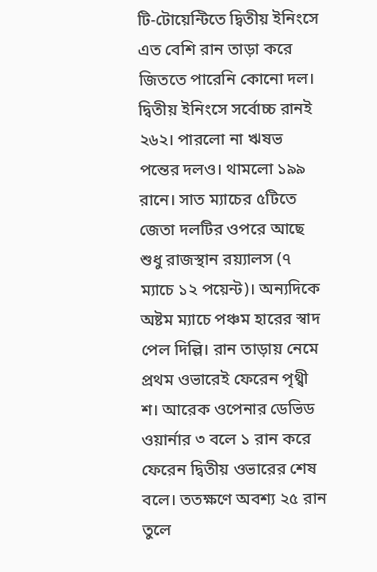টি-টোয়েন্টিতে দ্বিতীয় ইনিংসে এত বেশি রান তাড়া করে জিততে পারেনি কোনো দল। দ্বিতীয় ইনিংসে সর্বোচ্চ রানই ২৬২। পারলো না ঋষভ পন্তের দলও। থামলো ১৯৯ রানে। সাত ম্যাচের ৫টিতে জেতা দলটির ওপরে আছে শুধু রাজস্থান রয়্যালস (৭ ম্যাচে ১২ পয়েন্ট)। অন্যদিকে অষ্টম ম্যাচে পঞ্চম হারের স্বাদ পেল দিল্লি। রান তাড়ায় নেমে প্রথম ওভারেই ফেরেন পৃথ্বী শ। আরেক ওপেনার ডেভিড ওয়ার্নার ৩ বলে ১ রান করে ফেরেন দ্বিতীয় ওভারের শেষ বলে। ততক্ষণে অবশ্য ২৫ রান তুলে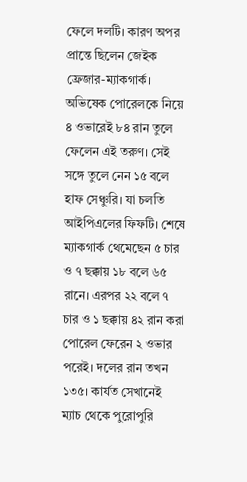ফেলে দলটি। কারণ অপর প্রান্তে ছিলেন জেইক ফ্রেজার-ম্যাকগার্ক। অভিষেক পোরেলকে নিয়ে ৪ ওভারেই ৮৪ রান তুলে ফেলেন এই তরুণ। সেই সঙ্গে তুলে নেন ১৫ বলে হাফ সেঞ্চুরি। যা চলতি আইপিএলের ফিফটি। শেষে ম্যাকগার্ক থেমেছেন ৫ চার ও ৭ ছক্কায় ১৮ বলে ৬৫ রানে। এরপর ২২ বলে ৭ চার ও ১ ছক্কায় ৪২ রান করা পোরেল ফেরেন ২ ওভার পরেই। দলের রান তখন ১৩৫। কার্যত সেখানেই ম্যাচ থেকে পুরোপুরি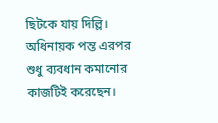ছিটকে যায় দিল্লি। অধিনায়ক পন্ত এরপর শুধু ব্যবধান কমানোর কাজটিই করেছেন।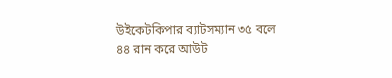উইকেটকিপার ব্যাটসম্যান ৩৫ বলে ৪৪ রান করে আউট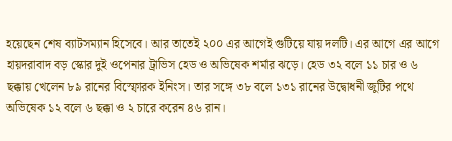হয়েছেন শেষ ব্যাটসম্যান হিসেবে। আর তাতেই ২০০ এর আগেই গুটিয়ে যায় দলটি। এর আগে এর আগে হায়দরাবাদ বড় স্কোর দুই ওপেনার ট্রাভিস হেড ও অভিষেক শর্মার ঝড়ে। হেড ৩২ বলে ১১ চার ও ৬ ছক্কায় খেলেন ৮৯ রানের বিস্ফোরক ইনিংস। তার সঙ্গে ৩৮ বলে ১৩১ রানের উদ্বোধনী জুটির পথে অভিষেক ১২ বলে ৬ ছক্কা ও ২ চারে করেন ৪৬ রান।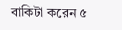বাকিটা করেন ৫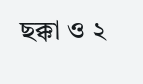ছক্কা ও ২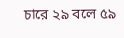চারে ২৯ বলে ৫৯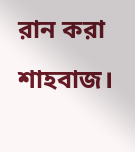রান করা শাহবাজ।